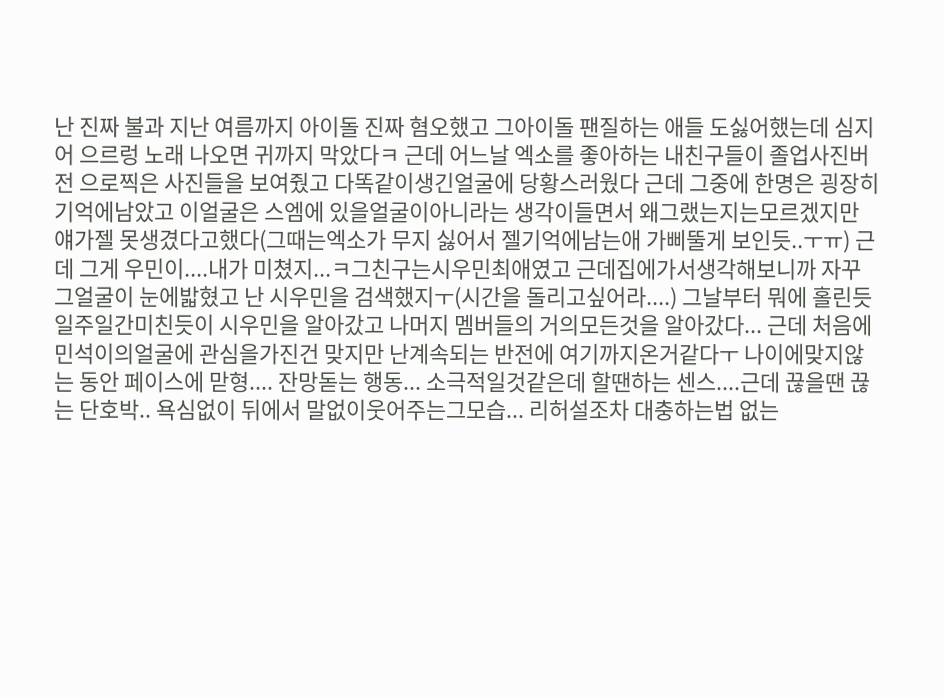난 진짜 불과 지난 여름까지 아이돌 진짜 혐오했고 그아이돌 팬질하는 애들 도싫어했는데 심지어 으르렁 노래 나오면 귀까지 막았다ㅋ 근데 어느날 엑소를 좋아하는 내친구들이 졸업사진버전 으로찍은 사진들을 보여줬고 다똑같이생긴얼굴에 당황스러웠다 근데 그중에 한명은 굉장히 기억에남았고 이얼굴은 스엠에 있을얼굴이아니라는 생각이들면서 왜그랬는지는모르겠지만 얘가젤 못생겼다고했다(그때는엑소가 무지 싫어서 젤기억에남는애 가삐뚤게 보인듯..ㅜㅠ) 근데 그게 우민이....내가 미쳤지...ㅋ그친구는시우민최애였고 근데집에가서생각해보니까 자꾸 그얼굴이 눈에밟혔고 난 시우민을 검색했지ㅜ(시간을 돌리고싶어라....) 그날부터 뭐에 홀린듯 일주일간미친듯이 시우민을 알아갔고 나머지 멤버들의 거의모든것을 알아갔다... 근데 처음에 민석이의얼굴에 관심을가진건 맞지만 난계속되는 반전에 여기까지온거같다ㅜ 나이에맞지않는 동안 페이스에 맏형.... 잔망돋는 행동... 소극적일것같은데 할땐하는 센스....근데 끊을땐 끊는 단호박.. 욕심없이 뒤에서 말없이웃어주는그모습... 리허설조차 대충하는법 없는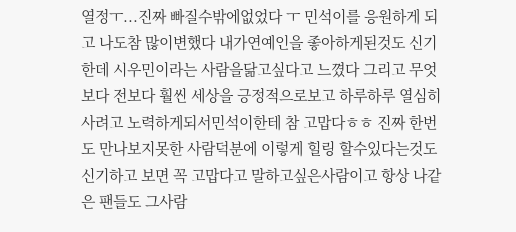열정ㅜ...진짜 빠질수밖에없었다 ㅜ 민석이를 응원하게 되고 나도참 많이변했다 내가연예인을 좋아하게된것도 신기한데 시우민이라는 사람을닮고싶다고 느꼈다 그리고 무엇보다 전보다 훨씬 세상을 긍정적으로보고 하루하루 열심히사려고 노력하게되서민석이한테 참 고맙다ㅎㅎ 진짜 한번도 만나보지못한 사람덕분에 이렇게 힐링 할수있다는것도 신기하고 보면 꼭 고맙다고 말하고싶은사람이고 항상 나같은 팬들도 그사람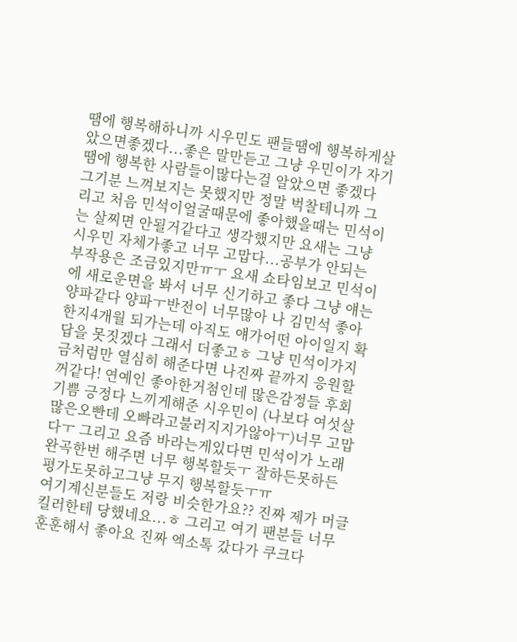땜에 행복해하니까 시우민도 팬들땜에 행복하게살았으면좋겠다...좋은 말만듣고 그냥 우민이가 자기땜에 행복한 사람들이많다는걸 알았으면 좋겠다 그기분 느껴보지는 못했지만 정말 벅찰테니까 그리고 처음 민석이얼굴때문에 좋아했을때는 민석이는 살찌면 안될거같다고 생각했지만 요새는 그냥 시우민 자체가좋고 너무 고맙다...공부가 안되는 부작용은 조금있지만ㅠㅜ 요새 쇼타임보고 민석이 에 새로운면을 봐서 너무 신기하고 좋다 그냥 얘는 양파같다 양파ㅜ반전이 너무많아 나 김민석 좋아한지4개월 되가는데 아직도 얘가어떤 아이일지 확답을 못짓겠다 그래서 더좋고ㅎ 그냥 민석이가지금처럼만 열심히 해준다면 나진짜 끝까지 응원할꺼같다! 연예인 좋아한거첨인데 많은감정들 후회 기쁨 긍정다 느끼게해준 시우민이 (나보다 여섯살 많은오빤데 오빠라고불러지지가않아ㅜ)너무 고맙다ㅜ 그리고 요즘 바라는게있다면 민석이가 노래 완곡한번 해주면 너무 행복할듯ㅜ 잘하든못하든 평가도못하고그냥 무지 행복할듯ㅜㅠ
여기계신분들도 저랑 비슷한가요?? 진짜 제가 머글킬러한테 당했네요...ㅎ 그리고 여기 팬분들 너무 훈훈해서 좋아요 진짜 엑소톡 갔다가 쿠크다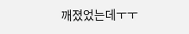깨졌었는데ㅜㅜ